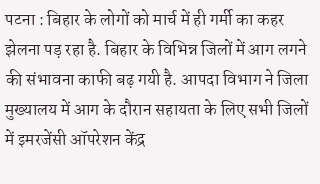पटना : बिहार के लोगों को मार्च में ही गर्मी का कहर झेलना पड़ रहा है. बिहार के विभिन्न जिलों में आग लगने की संभावना काफी बढ़ गयी है. आपदा विभाग ने जिला मुख्यालय में आग के दौरान सहायता के लिए सभी जिलों में इमरजेंसी ऑपरेशन केंद्र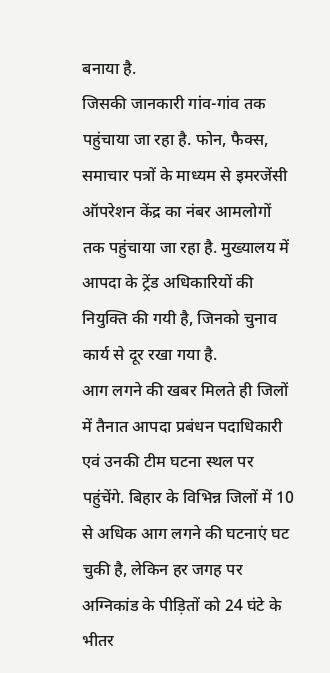बनाया है.
जिसकी जानकारी गांव-गांव तक पहुंचाया जा रहा है. फोन, फैक्स, समाचार पत्रों के माध्यम से इमरजेंसी ऑपरेशन केंद्र का नंबर आमलोगों तक पहुंचाया जा रहा है. मुख्यालय में आपदा के ट्रेंड अधिकारियों की नियुक्ति की गयी है, जिनको चुनाव कार्य से दूर रखा गया है.
आग लगने की खबर मिलते ही जिलों में तैनात आपदा प्रबंधन पदाधिकारी एवं उनकी टीम घटना स्थल पर पहुंचेंगे. बिहार के विभिन्न जिलों में 10 से अधिक आग लगने की घटनाएं घट चुकी है, लेकिन हर जगह पर अग्निकांड के पीड़ितों को 24 घंटे के भीतर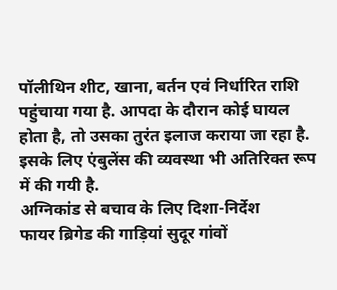पॉलीथिन शीट, खाना, बर्तन एवं निर्धारित राशि पहुंचाया गया है. आपदा के दौरान कोई घायल होता है, तो उसका तुरंत इलाज कराया जा रहा है. इसके लिए एंबुलेंस की व्यवस्था भी अतिरिक्त रूप में की गयी है.
अग्निकांड से बचाव के लिए दिशा-निर्देश
फायर ब्रिगेड की गाड़ियां सुदूर गांवों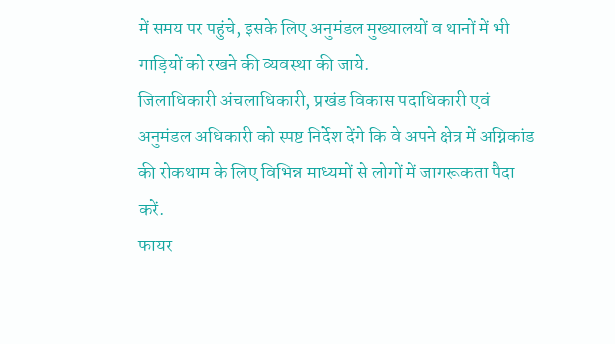में समय पर पहुंचे, इसके लिए अनुमंडल मुख्यालयों व थानों में भी गाड़ियों को रखने की व्यवस्था की जाये.
जिलाधिकारी अंचलाधिकारी, प्रखंड विकास पदाधिकारी एवं अनुमंडल अधिकारी को स्पष्ट निर्देश देंगे कि वे अपने क्षेत्र में अग्निकांड की रोकथाम के लिए विभिन्न माध्यमों से लोगों में जागरूकता पैदा करें.
फायर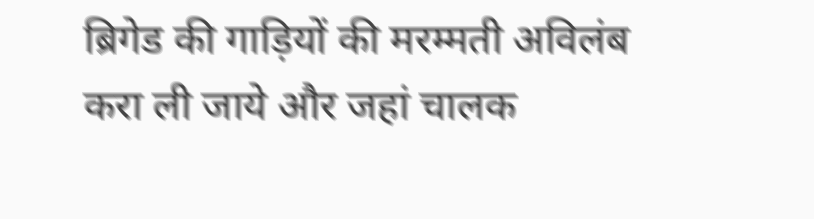ब्रिगेड की गाड़ियों की मरम्मती अविलंब करा ली जाये और जहां चालक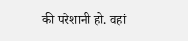की परेशानी हो. वहां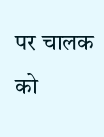पर चालक को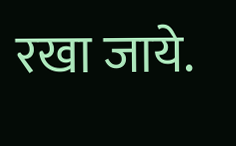रखा जाये.